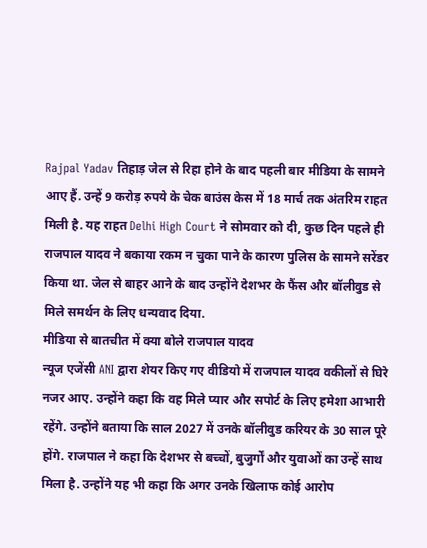Rajpal Yadav तिहाड़ जेल से रिहा होने के बाद पहली बार मीडिया के सामने आए हैं. उन्हें 9 करोड़ रुपये के चेक बाउंस केस में 18 मार्च तक अंतरिम राहत मिली है. यह राहत Delhi High Court ने सोमवार को दी, कुछ दिन पहले ही राजपाल यादव ने बकाया रकम न चुका पाने के कारण पुलिस के सामने सरेंडर किया था. जेल से बाहर आने के बाद उन्होंने देशभर के फैंस और बॉलीवुड से मिले समर्थन के लिए धन्यवाद दिया.
मीडिया से बातचीत में क्या बोले राजपाल यादव
न्यूज एजेंसी ANI द्वारा शेयर किए गए वीडियो में राजपाल यादव वकीलों से घिरे नजर आए. उन्होंने कहा कि वह मिले प्यार और सपोर्ट के लिए हमेशा आभारी रहेंगे. उन्होंने बताया कि साल 2027 में उनके बॉलीवुड करियर के 30 साल पूरे होंगे. राजपाल ने कहा कि देशभर से बच्चों, बुजुर्गों और युवाओं का उन्हें साथ मिला है. उन्होंने यह भी कहा कि अगर उनके खिलाफ कोई आरोप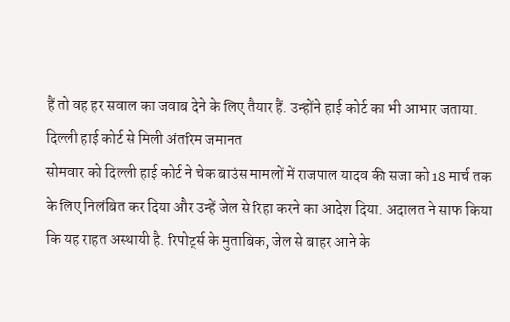हैं तो वह हर सवाल का जवाब देने के लिए तैयार हैं. उन्होंने हाई कोर्ट का भी आभार जताया.
दिल्ली हाई कोर्ट से मिली अंतरिम जमानत
सोमवार को दिल्ली हाई कोर्ट ने चेक बाउंस मामलों में राजपाल यादव की सजा को 18 मार्च तक के लिए निलंबित कर दिया और उन्हें जेल से रिहा करने का आदेश दिया. अदालत ने साफ किया कि यह राहत अस्थायी है. रिपोर्ट्स के मुताबिक, जेल से बाहर आने के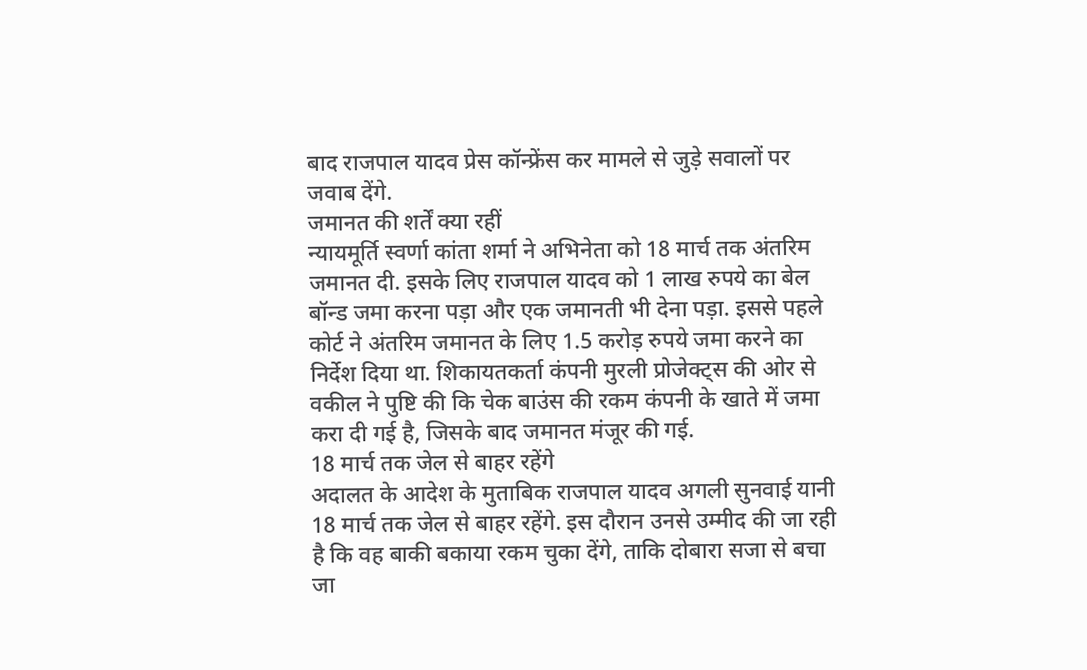बाद राजपाल यादव प्रेस कॉन्फ्रेंस कर मामले से जुड़े सवालों पर जवाब देंगे.
जमानत की शर्तें क्या रहीं
न्यायमूर्ति स्वर्णा कांता शर्मा ने अभिनेता को 18 मार्च तक अंतरिम जमानत दी. इसके लिए राजपाल यादव को 1 लाख रुपये का बेल बॉन्ड जमा करना पड़ा और एक जमानती भी देना पड़ा. इससे पहले कोर्ट ने अंतरिम जमानत के लिए 1.5 करोड़ रुपये जमा करने का निर्देश दिया था. शिकायतकर्ता कंपनी मुरली प्रोजेक्ट्स की ओर से वकील ने पुष्टि की कि चेक बाउंस की रकम कंपनी के खाते में जमा करा दी गई है, जिसके बाद जमानत मंजूर की गई.
18 मार्च तक जेल से बाहर रहेंगे
अदालत के आदेश के मुताबिक राजपाल यादव अगली सुनवाई यानी 18 मार्च तक जेल से बाहर रहेंगे. इस दौरान उनसे उम्मीद की जा रही है कि वह बाकी बकाया रकम चुका देंगे, ताकि दोबारा सजा से बचा जा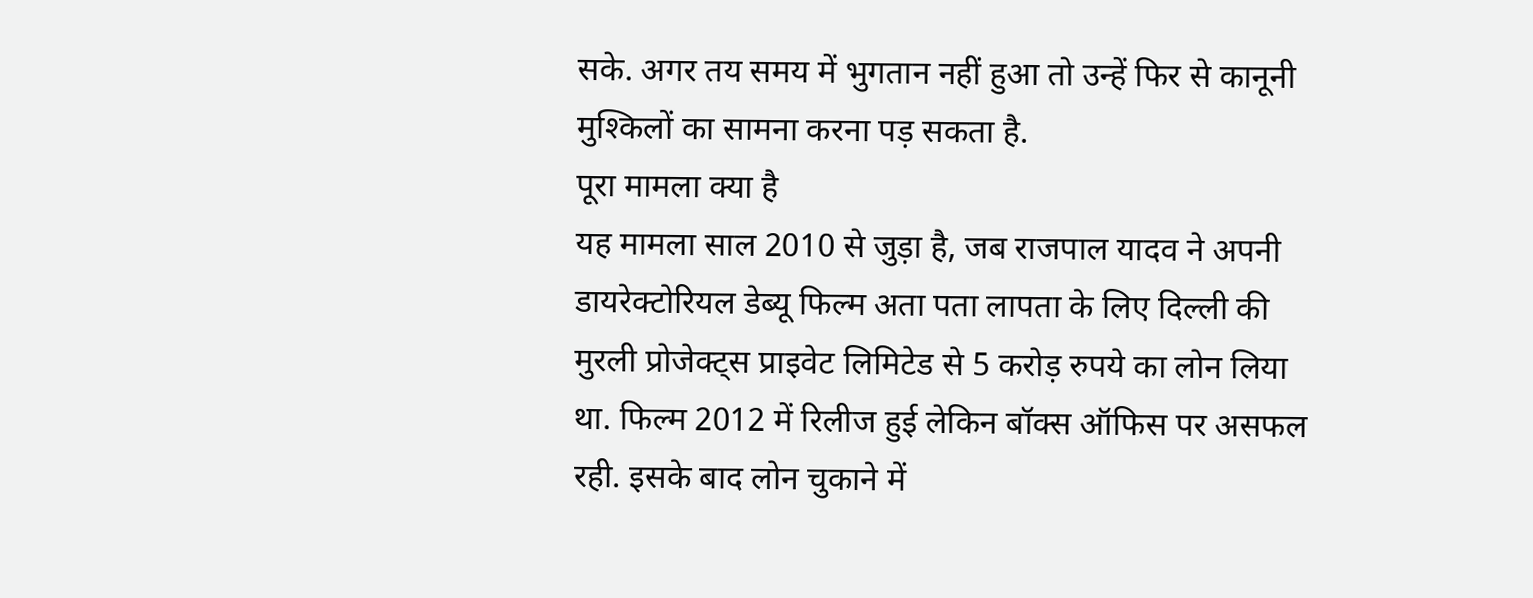सके. अगर तय समय में भुगतान नहीं हुआ तो उन्हें फिर से कानूनी मुश्किलों का सामना करना पड़ सकता है.
पूरा मामला क्या है
यह मामला साल 2010 से जुड़ा है, जब राजपाल यादव ने अपनी डायरेक्टोरियल डेब्यू फिल्म अता पता लापता के लिए दिल्ली की मुरली प्रोजेक्ट्स प्राइवेट लिमिटेड से 5 करोड़ रुपये का लोन लिया था. फिल्म 2012 में रिलीज हुई लेकिन बॉक्स ऑफिस पर असफल रही. इसके बाद लोन चुकाने में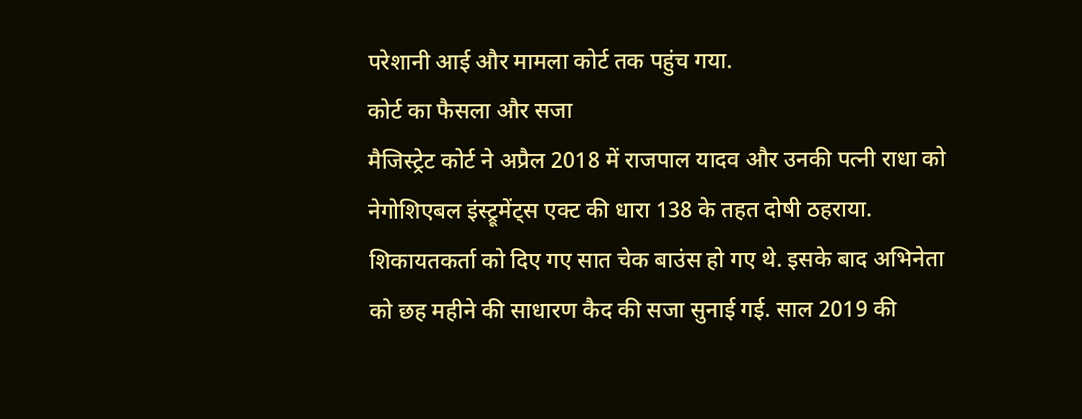परेशानी आई और मामला कोर्ट तक पहुंच गया.
कोर्ट का फैसला और सजा
मैजिस्ट्रेट कोर्ट ने अप्रैल 2018 में राजपाल यादव और उनकी पत्नी राधा को नेगोशिएबल इंस्ट्रूमेंट्स एक्ट की धारा 138 के तहत दोषी ठहराया. शिकायतकर्ता को दिए गए सात चेक बाउंस हो गए थे. इसके बाद अभिनेता को छह महीने की साधारण कैद की सजा सुनाई गई. साल 2019 की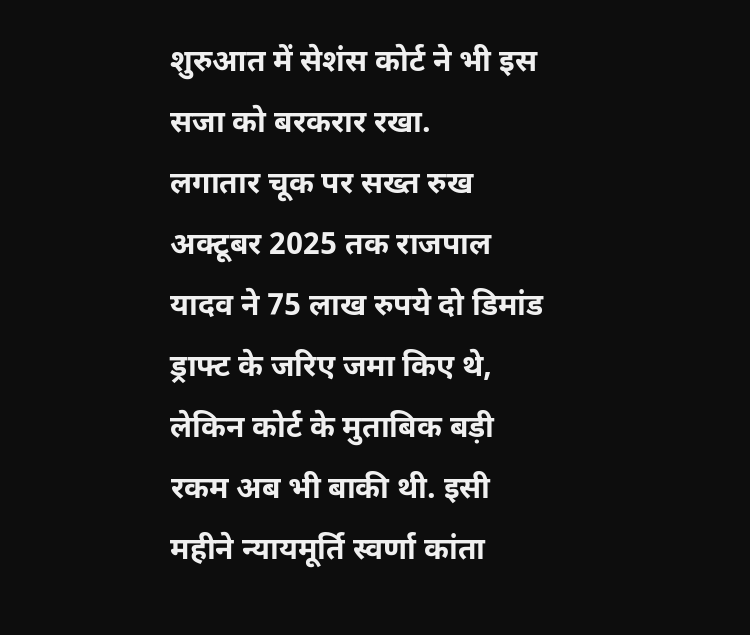शुरुआत में सेशंस कोर्ट ने भी इस सजा को बरकरार रखा.
लगातार चूक पर सख्त रुख
अक्टूबर 2025 तक राजपाल यादव ने 75 लाख रुपये दो डिमांड ड्राफ्ट के जरिए जमा किए थे, लेकिन कोर्ट के मुताबिक बड़ी रकम अब भी बाकी थी. इसी महीने न्यायमूर्ति स्वर्णा कांता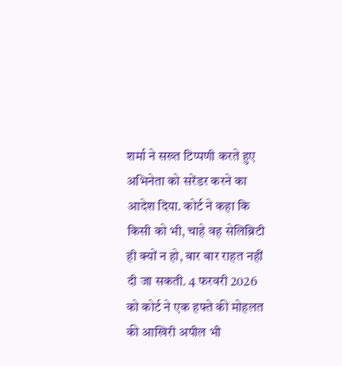शर्मा ने सख्त टिप्पणी करते हुए अभिनेता को सरेंडर करने का आदेश दिया. कोर्ट ने कहा कि किसी को भी, चाहे वह सेलिब्रिटी ही क्यों न हो, बार बार राहत नहीं दी जा सकती. 4 फरवरी 2026 को कोर्ट ने एक हफ्ते की मोहलत की आखिरी अपील भी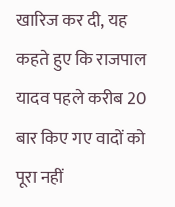खारिज कर दी, यह कहते हुए कि राजपाल यादव पहले करीब 20 बार किए गए वादों को पूरा नहीं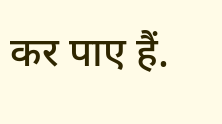कर पाए हैं.